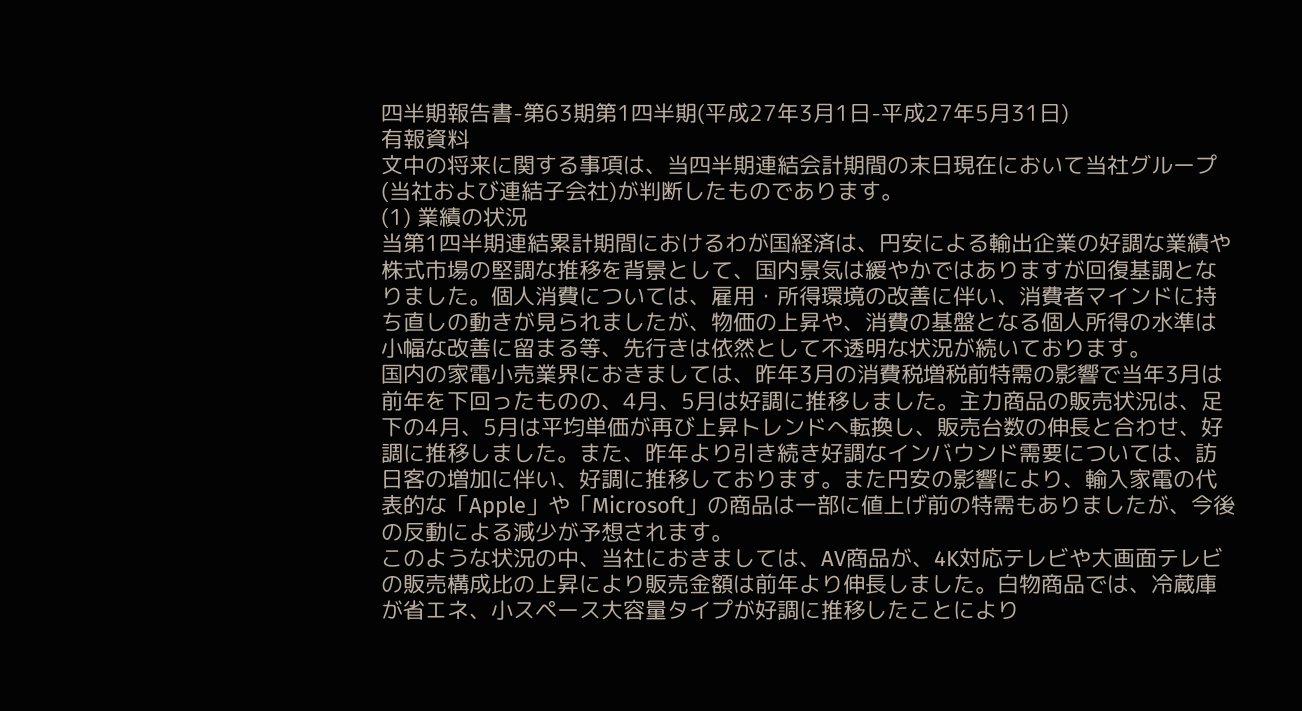四半期報告書-第63期第1四半期(平成27年3月1日-平成27年5月31日)
有報資料
文中の将来に関する事項は、当四半期連結会計期間の末日現在において当社グループ(当社および連結子会社)が判断したものであります。
(1) 業績の状況
当第1四半期連結累計期間におけるわが国経済は、円安による輸出企業の好調な業績や株式市場の堅調な推移を背景として、国内景気は緩やかではありますが回復基調となりました。個人消費については、雇用・所得環境の改善に伴い、消費者マインドに持ち直しの動きが見られましたが、物価の上昇や、消費の基盤となる個人所得の水準は小幅な改善に留まる等、先行きは依然として不透明な状況が続いております。
国内の家電小売業界におきましては、昨年3月の消費税増税前特需の影響で当年3月は前年を下回ったものの、4月、5月は好調に推移しました。主力商品の販売状況は、足下の4月、5月は平均単価が再び上昇トレンドへ転換し、販売台数の伸長と合わせ、好調に推移しました。また、昨年より引き続き好調なインバウンド需要については、訪日客の増加に伴い、好調に推移しております。また円安の影響により、輸入家電の代表的な「Apple」や「Microsoft」の商品は一部に値上げ前の特需もありましたが、今後の反動による減少が予想されます。
このような状況の中、当社におきましては、AV商品が、4K対応テレビや大画面テレビの販売構成比の上昇により販売金額は前年より伸長しました。白物商品では、冷蔵庫が省エネ、小スペース大容量タイプが好調に推移したことにより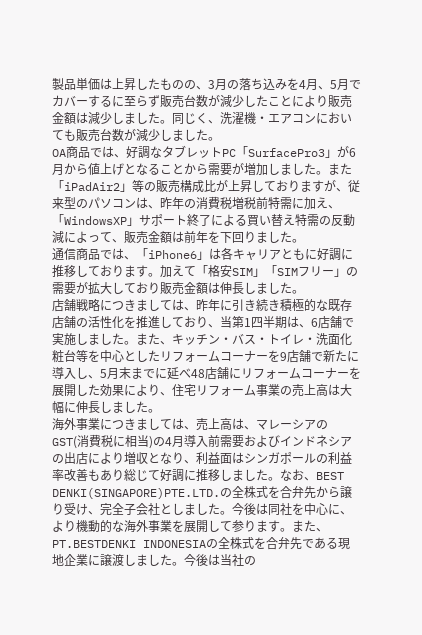製品単価は上昇したものの、3月の落ち込みを4月、5月でカバーするに至らず販売台数が減少したことにより販売金額は減少しました。同じく、洗濯機・エアコンにおいても販売台数が減少しました。
OA商品では、好調なタブレットPC「SurfacePro3」が6月から値上げとなることから需要が増加しました。また「iPadAir2」等の販売構成比が上昇しておりますが、従来型のパソコンは、昨年の消費税増税前特需に加え、「WindowsXP」サポート終了による買い替え特需の反動減によって、販売金額は前年を下回りました。
通信商品では、「iPhone6」は各キャリアともに好調に推移しております。加えて「格安SIM」「SIMフリー」の需要が拡大しており販売金額は伸長しました。
店舗戦略につきましては、昨年に引き続き積極的な既存店舗の活性化を推進しており、当第1四半期は、6店舗で実施しました。また、キッチン・バス・トイレ・洗面化粧台等を中心としたリフォームコーナーを9店舗で新たに導入し、5月末までに延べ48店舗にリフォームコーナーを展開した効果により、住宅リフォーム事業の売上高は大幅に伸長しました。
海外事業につきましては、売上高は、マレーシアのGST(消費税に相当)の4月導入前需要およびインドネシアの出店により増収となり、利益面はシンガポールの利益率改善もあり総じて好調に推移しました。なお、BEST DENKI(SINGAPORE)PTE.LTD.の全株式を合弁先から譲り受け、完全子会社としました。今後は同社を中心に、より機動的な海外事業を展開して参ります。また、PT.BESTDENKI INDONESIAの全株式を合弁先である現地企業に譲渡しました。今後は当社の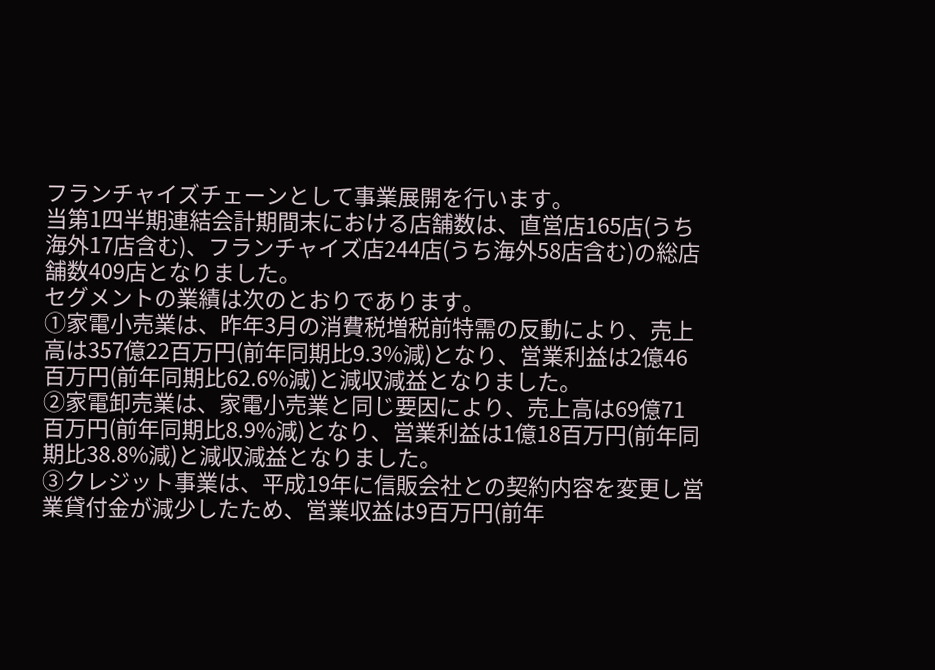フランチャイズチェーンとして事業展開を行います。
当第1四半期連結会計期間末における店舗数は、直営店165店(うち海外17店含む)、フランチャイズ店244店(うち海外58店含む)の総店舗数409店となりました。
セグメントの業績は次のとおりであります。
①家電小売業は、昨年3月の消費税増税前特需の反動により、売上高は357億22百万円(前年同期比9.3%減)となり、営業利益は2億46百万円(前年同期比62.6%減)と減収減益となりました。
②家電卸売業は、家電小売業と同じ要因により、売上高は69億71百万円(前年同期比8.9%減)となり、営業利益は1億18百万円(前年同期比38.8%減)と減収減益となりました。
③クレジット事業は、平成19年に信販会社との契約内容を変更し営業貸付金が減少したため、営業収益は9百万円(前年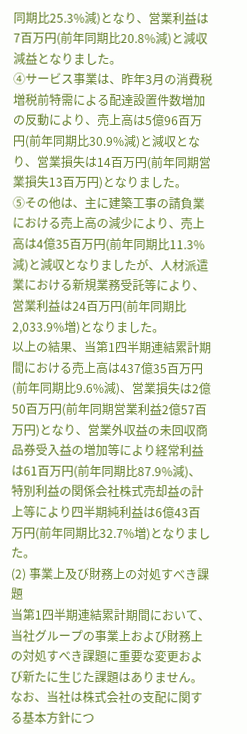同期比25.3%減)となり、営業利益は7百万円(前年同期比20.8%減)と減収減益となりました。
④サービス事業は、昨年3月の消費税増税前特需による配達設置件数増加の反動により、売上高は5億96百万円(前年同期比30.9%減)と減収となり、営業損失は14百万円(前年同期営業損失13百万円)となりました。
⑤その他は、主に建築工事の請負業における売上高の減少により、売上高は4億35百万円(前年同期比11.3%減)と減収となりましたが、人材派遣業における新規業務受託等により、営業利益は24百万円(前年同期比2,033.9%増)となりました。
以上の結果、当第1四半期連結累計期間における売上高は437億35百万円(前年同期比9.6%減)、営業損失は2億50百万円(前年同期営業利益2億57百万円)となり、営業外収益の未回収商品券受入益の増加等により経常利益は61百万円(前年同期比87.9%減)、特別利益の関係会社株式売却益の計上等により四半期純利益は6億43百万円(前年同期比32.7%増)となりました。
(2) 事業上及び財務上の対処すべき課題
当第1四半期連結累計期間において、当社グループの事業上および財務上の対処すべき課題に重要な変更および新たに生じた課題はありません。
なお、当社は株式会社の支配に関する基本方針につ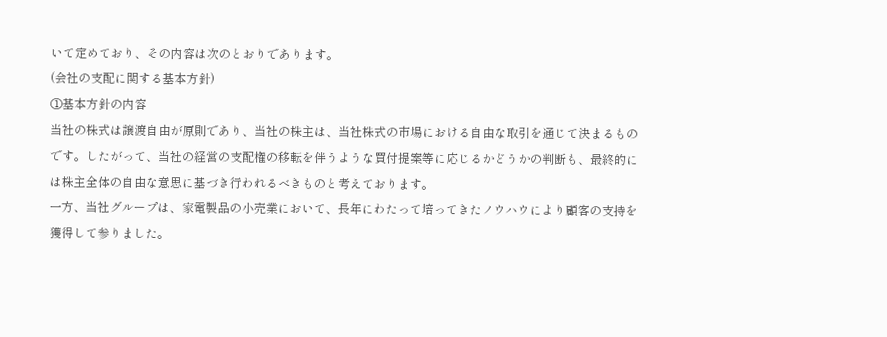いて定めており、その内容は次のとおりであります。
(会社の支配に関する基本方針)
①基本方針の内容
当社の株式は譲渡自由が原則であり、当社の株主は、当社株式の市場における自由な取引を通じて決まるものです。したがって、当社の経営の支配権の移転を伴うような買付提案等に応じるかどうかの判断も、最終的には株主全体の自由な意思に基づき行われるべきものと考えております。
一方、当社グループは、家電製品の小売業において、長年にわたって培ってきたノウハウにより顧客の支持を獲得して参りました。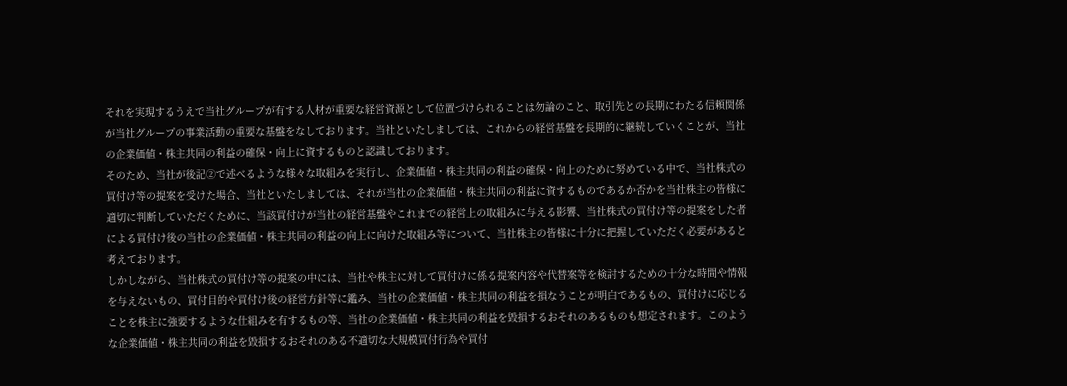それを実現するうえで当社グループが有する人材が重要な経営資源として位置づけられることは勿論のこと、取引先との長期にわたる信頼関係が当社グループの事業活動の重要な基盤をなしております。当社といたしましては、これからの経営基盤を長期的に継続していくことが、当社の企業価値・株主共同の利益の確保・向上に資するものと認識しております。
そのため、当社が後記②で述べるような様々な取組みを実行し、企業価値・株主共同の利益の確保・向上のために努めている中で、当社株式の買付け等の提案を受けた場合、当社といたしましては、それが当社の企業価値・株主共同の利益に資するものであるか否かを当社株主の皆様に適切に判断していただくために、当該買付けが当社の経営基盤やこれまでの経営上の取組みに与える影響、当社株式の買付け等の提案をした者による買付け後の当社の企業価値・株主共同の利益の向上に向けた取組み等について、当社株主の皆様に十分に把握していただく必要があると考えております。
しかしながら、当社株式の買付け等の提案の中には、当社や株主に対して買付けに係る提案内容や代替案等を検討するための十分な時間や情報を与えないもの、買付目的や買付け後の経営方針等に鑑み、当社の企業価値・株主共同の利益を損なうことが明白であるもの、買付けに応じることを株主に強要するような仕組みを有するもの等、当社の企業価値・株主共同の利益を毀損するおそれのあるものも想定されます。このような企業価値・株主共同の利益を毀損するおそれのある不適切な大規模買付行為や買付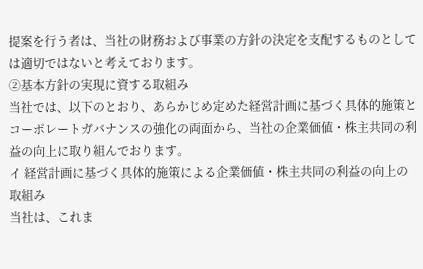提案を行う者は、当社の財務および事業の方針の決定を支配するものとしては適切ではないと考えております。
②基本方針の実現に資する取組み
当社では、以下のとおり、あらかじめ定めた経営計画に基づく具体的施策とコーポレートガバナンスの強化の両面から、当社の企業価値・株主共同の利益の向上に取り組んでおります。
イ 経営計画に基づく具体的施策による企業価値・株主共同の利益の向上の取組み
当社は、これま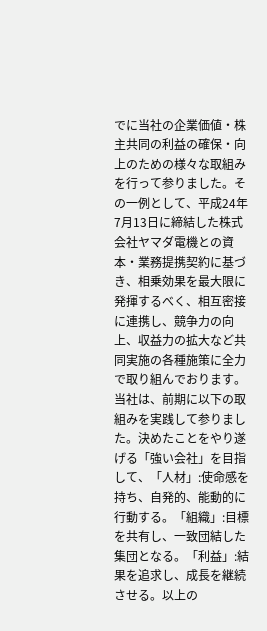でに当社の企業価値・株主共同の利益の確保・向上のための様々な取組みを行って参りました。その一例として、平成24年7月13日に締結した株式会社ヤマダ電機との資本・業務提携契約に基づき、相乗効果を最大限に発揮するべく、相互密接に連携し、競争力の向上、収益力の拡大など共同実施の各種施策に全力で取り組んでおります。
当社は、前期に以下の取組みを実践して参りました。決めたことをやり遂げる「強い会社」を目指して、「人材」:使命感を持ち、自発的、能動的に行動する。「組織」:目標を共有し、一致団結した集団となる。「利益」:結果を追求し、成長を継続させる。以上の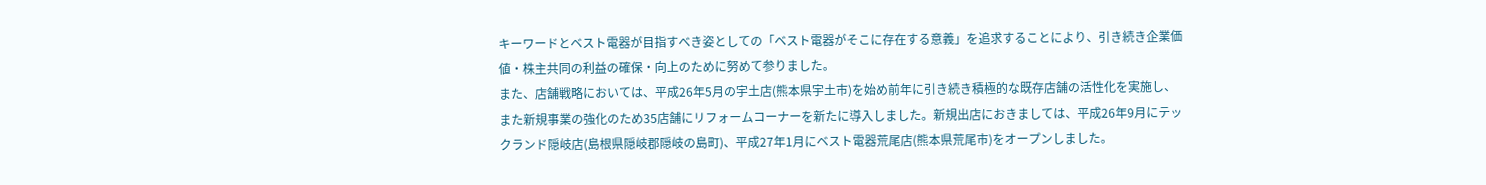キーワードとベスト電器が目指すべき姿としての「ベスト電器がそこに存在する意義」を追求することにより、引き続き企業価値・株主共同の利益の確保・向上のために努めて参りました。
また、店舗戦略においては、平成26年5月の宇土店(熊本県宇土市)を始め前年に引き続き積極的な既存店舗の活性化を実施し、また新規事業の強化のため35店舗にリフォームコーナーを新たに導入しました。新規出店におきましては、平成26年9月にテックランド隠岐店(島根県隠岐郡隠岐の島町)、平成27年1月にベスト電器荒尾店(熊本県荒尾市)をオープンしました。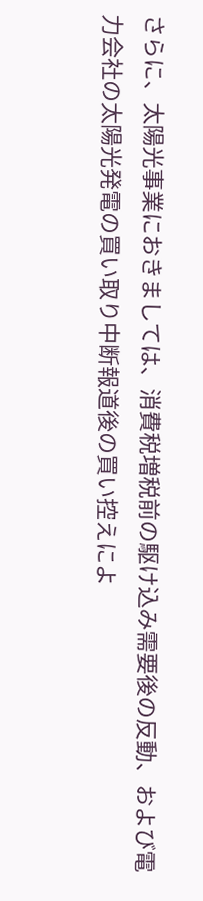さらに、太陽光事業におきましては、消費税増税前の駆け込み需要後の反動、および電力会社の太陽光発電の買い取り中断報道後の買い控えによ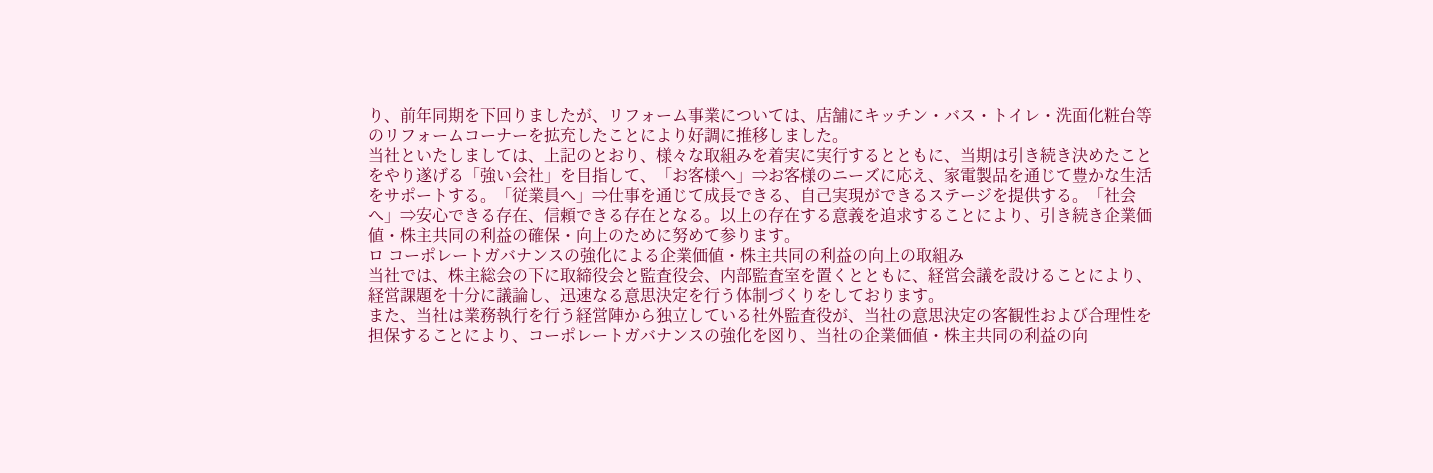り、前年同期を下回りましたが、リフォーム事業については、店舗にキッチン・バス・トイレ・洗面化粧台等のリフォームコーナーを拡充したことにより好調に推移しました。
当社といたしましては、上記のとおり、様々な取組みを着実に実行するとともに、当期は引き続き決めたことをやり遂げる「強い会社」を目指して、「お客様へ」⇒お客様のニーズに応え、家電製品を通じて豊かな生活をサポートする。「従業員へ」⇒仕事を通じて成長できる、自己実現ができるステージを提供する。「社会へ」⇒安心できる存在、信頼できる存在となる。以上の存在する意義を追求することにより、引き続き企業価値・株主共同の利益の確保・向上のために努めて参ります。
ロ コーポレートガバナンスの強化による企業価値・株主共同の利益の向上の取組み
当社では、株主総会の下に取締役会と監査役会、内部監査室を置くとともに、経営会議を設けることにより、経営課題を十分に議論し、迅速なる意思決定を行う体制づくりをしております。
また、当社は業務執行を行う経営陣から独立している社外監査役が、当社の意思決定の客観性および合理性を担保することにより、コーポレートガバナンスの強化を図り、当社の企業価値・株主共同の利益の向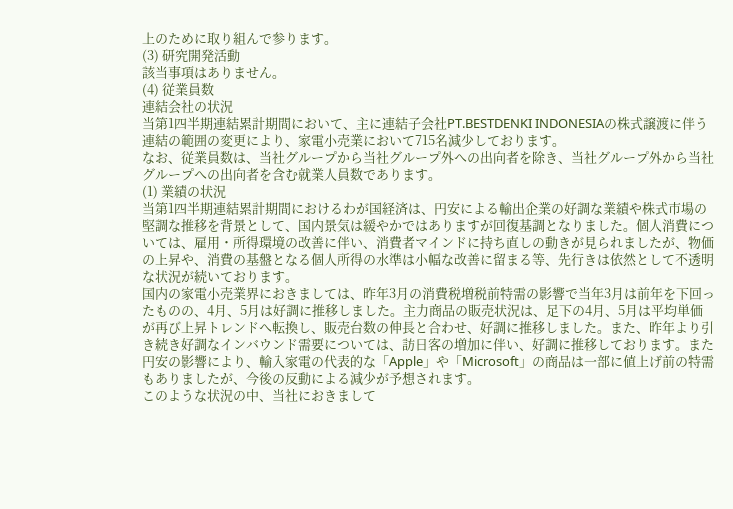上のために取り組んで参ります。
(3) 研究開発活動
該当事項はありません。
(4) 従業員数
連結会社の状況
当第1四半期連結累計期間において、主に連結子会社PT.BESTDENKI INDONESIAの株式譲渡に伴う連結の範囲の変更により、家電小売業において715名減少しております。
なお、従業員数は、当社グループから当社グループ外への出向者を除き、当社グループ外から当社グループへの出向者を含む就業人員数であります。
(1) 業績の状況
当第1四半期連結累計期間におけるわが国経済は、円安による輸出企業の好調な業績や株式市場の堅調な推移を背景として、国内景気は緩やかではありますが回復基調となりました。個人消費については、雇用・所得環境の改善に伴い、消費者マインドに持ち直しの動きが見られましたが、物価の上昇や、消費の基盤となる個人所得の水準は小幅な改善に留まる等、先行きは依然として不透明な状況が続いております。
国内の家電小売業界におきましては、昨年3月の消費税増税前特需の影響で当年3月は前年を下回ったものの、4月、5月は好調に推移しました。主力商品の販売状況は、足下の4月、5月は平均単価が再び上昇トレンドへ転換し、販売台数の伸長と合わせ、好調に推移しました。また、昨年より引き続き好調なインバウンド需要については、訪日客の増加に伴い、好調に推移しております。また円安の影響により、輸入家電の代表的な「Apple」や「Microsoft」の商品は一部に値上げ前の特需もありましたが、今後の反動による減少が予想されます。
このような状況の中、当社におきまして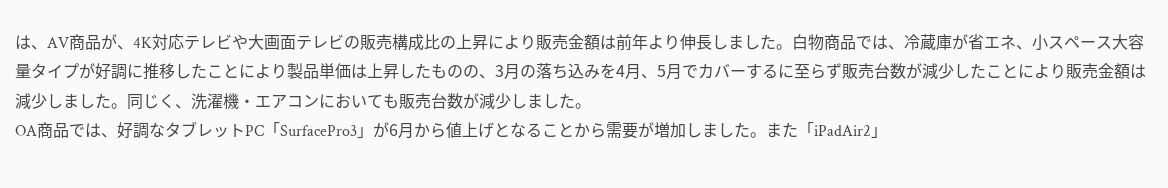は、AV商品が、4K対応テレビや大画面テレビの販売構成比の上昇により販売金額は前年より伸長しました。白物商品では、冷蔵庫が省エネ、小スペース大容量タイプが好調に推移したことにより製品単価は上昇したものの、3月の落ち込みを4月、5月でカバーするに至らず販売台数が減少したことにより販売金額は減少しました。同じく、洗濯機・エアコンにおいても販売台数が減少しました。
OA商品では、好調なタブレットPC「SurfacePro3」が6月から値上げとなることから需要が増加しました。また「iPadAir2」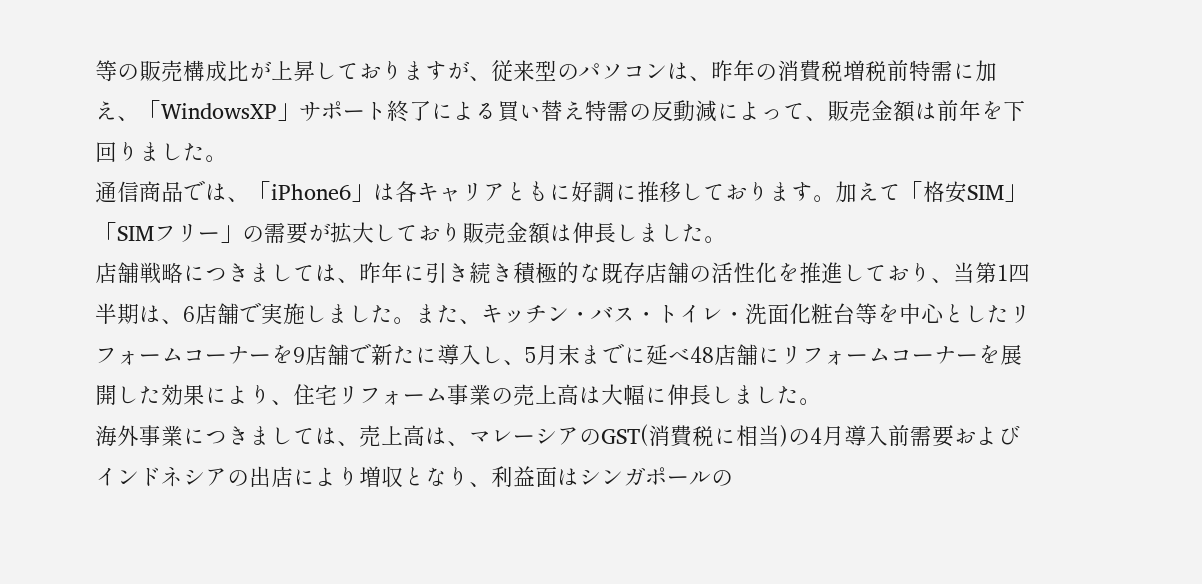等の販売構成比が上昇しておりますが、従来型のパソコンは、昨年の消費税増税前特需に加え、「WindowsXP」サポート終了による買い替え特需の反動減によって、販売金額は前年を下回りました。
通信商品では、「iPhone6」は各キャリアともに好調に推移しております。加えて「格安SIM」「SIMフリー」の需要が拡大しており販売金額は伸長しました。
店舗戦略につきましては、昨年に引き続き積極的な既存店舗の活性化を推進しており、当第1四半期は、6店舗で実施しました。また、キッチン・バス・トイレ・洗面化粧台等を中心としたリフォームコーナーを9店舗で新たに導入し、5月末までに延べ48店舗にリフォームコーナーを展開した効果により、住宅リフォーム事業の売上高は大幅に伸長しました。
海外事業につきましては、売上高は、マレーシアのGST(消費税に相当)の4月導入前需要およびインドネシアの出店により増収となり、利益面はシンガポールの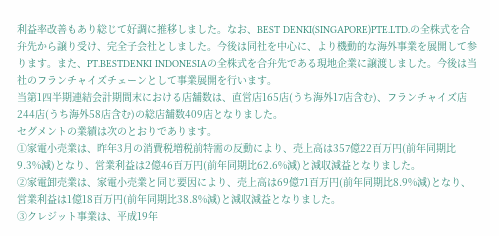利益率改善もあり総じて好調に推移しました。なお、BEST DENKI(SINGAPORE)PTE.LTD.の全株式を合弁先から譲り受け、完全子会社としました。今後は同社を中心に、より機動的な海外事業を展開して参ります。また、PT.BESTDENKI INDONESIAの全株式を合弁先である現地企業に譲渡しました。今後は当社のフランチャイズチェーンとして事業展開を行います。
当第1四半期連結会計期間末における店舗数は、直営店165店(うち海外17店含む)、フランチャイズ店244店(うち海外58店含む)の総店舗数409店となりました。
セグメントの業績は次のとおりであります。
①家電小売業は、昨年3月の消費税増税前特需の反動により、売上高は357億22百万円(前年同期比9.3%減)となり、営業利益は2億46百万円(前年同期比62.6%減)と減収減益となりました。
②家電卸売業は、家電小売業と同じ要因により、売上高は69億71百万円(前年同期比8.9%減)となり、営業利益は1億18百万円(前年同期比38.8%減)と減収減益となりました。
③クレジット事業は、平成19年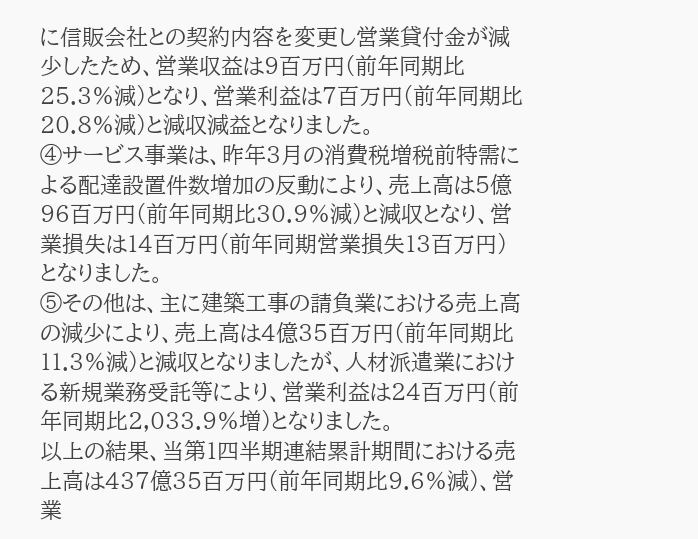に信販会社との契約内容を変更し営業貸付金が減少したため、営業収益は9百万円(前年同期比25.3%減)となり、営業利益は7百万円(前年同期比20.8%減)と減収減益となりました。
④サービス事業は、昨年3月の消費税増税前特需による配達設置件数増加の反動により、売上高は5億96百万円(前年同期比30.9%減)と減収となり、営業損失は14百万円(前年同期営業損失13百万円)となりました。
⑤その他は、主に建築工事の請負業における売上高の減少により、売上高は4億35百万円(前年同期比11.3%減)と減収となりましたが、人材派遣業における新規業務受託等により、営業利益は24百万円(前年同期比2,033.9%増)となりました。
以上の結果、当第1四半期連結累計期間における売上高は437億35百万円(前年同期比9.6%減)、営業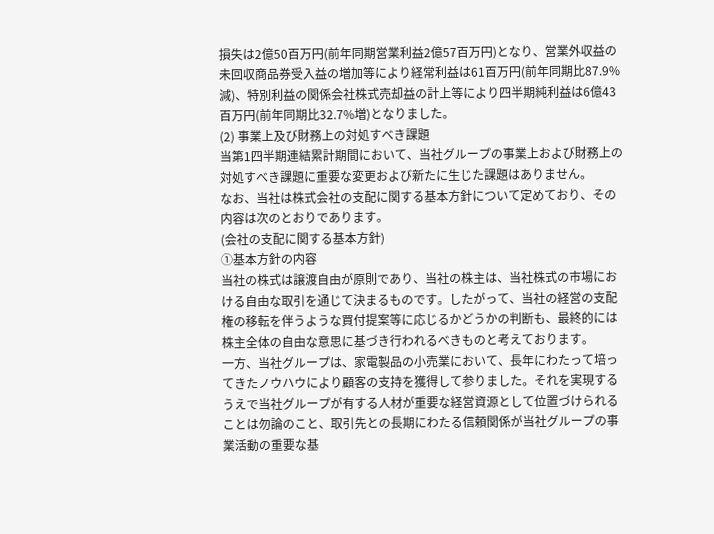損失は2億50百万円(前年同期営業利益2億57百万円)となり、営業外収益の未回収商品券受入益の増加等により経常利益は61百万円(前年同期比87.9%減)、特別利益の関係会社株式売却益の計上等により四半期純利益は6億43百万円(前年同期比32.7%増)となりました。
(2) 事業上及び財務上の対処すべき課題
当第1四半期連結累計期間において、当社グループの事業上および財務上の対処すべき課題に重要な変更および新たに生じた課題はありません。
なお、当社は株式会社の支配に関する基本方針について定めており、その内容は次のとおりであります。
(会社の支配に関する基本方針)
①基本方針の内容
当社の株式は譲渡自由が原則であり、当社の株主は、当社株式の市場における自由な取引を通じて決まるものです。したがって、当社の経営の支配権の移転を伴うような買付提案等に応じるかどうかの判断も、最終的には株主全体の自由な意思に基づき行われるべきものと考えております。
一方、当社グループは、家電製品の小売業において、長年にわたって培ってきたノウハウにより顧客の支持を獲得して参りました。それを実現するうえで当社グループが有する人材が重要な経営資源として位置づけられることは勿論のこと、取引先との長期にわたる信頼関係が当社グループの事業活動の重要な基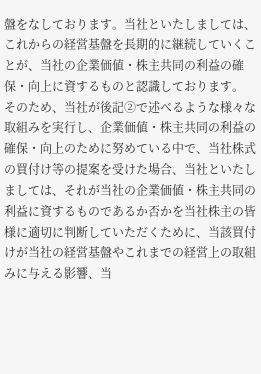盤をなしております。当社といたしましては、これからの経営基盤を長期的に継続していくことが、当社の企業価値・株主共同の利益の確保・向上に資するものと認識しております。
そのため、当社が後記②で述べるような様々な取組みを実行し、企業価値・株主共同の利益の確保・向上のために努めている中で、当社株式の買付け等の提案を受けた場合、当社といたしましては、それが当社の企業価値・株主共同の利益に資するものであるか否かを当社株主の皆様に適切に判断していただくために、当該買付けが当社の経営基盤やこれまでの経営上の取組みに与える影響、当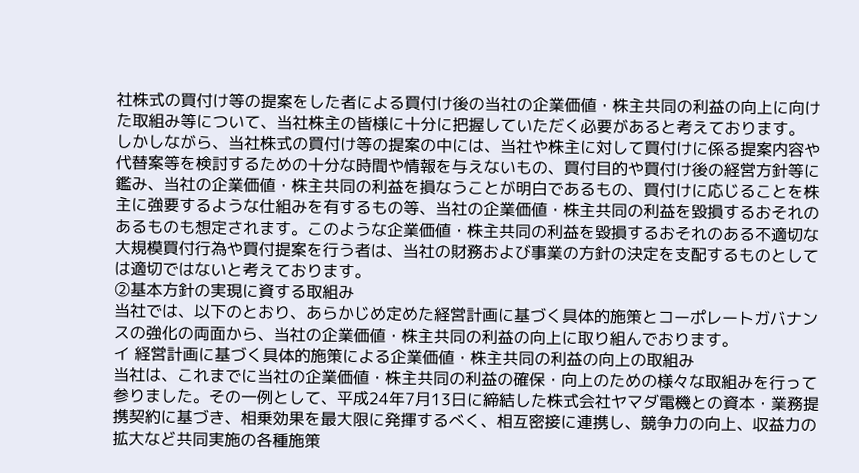社株式の買付け等の提案をした者による買付け後の当社の企業価値・株主共同の利益の向上に向けた取組み等について、当社株主の皆様に十分に把握していただく必要があると考えております。
しかしながら、当社株式の買付け等の提案の中には、当社や株主に対して買付けに係る提案内容や代替案等を検討するための十分な時間や情報を与えないもの、買付目的や買付け後の経営方針等に鑑み、当社の企業価値・株主共同の利益を損なうことが明白であるもの、買付けに応じることを株主に強要するような仕組みを有するもの等、当社の企業価値・株主共同の利益を毀損するおそれのあるものも想定されます。このような企業価値・株主共同の利益を毀損するおそれのある不適切な大規模買付行為や買付提案を行う者は、当社の財務および事業の方針の決定を支配するものとしては適切ではないと考えております。
②基本方針の実現に資する取組み
当社では、以下のとおり、あらかじめ定めた経営計画に基づく具体的施策とコーポレートガバナンスの強化の両面から、当社の企業価値・株主共同の利益の向上に取り組んでおります。
イ 経営計画に基づく具体的施策による企業価値・株主共同の利益の向上の取組み
当社は、これまでに当社の企業価値・株主共同の利益の確保・向上のための様々な取組みを行って参りました。その一例として、平成24年7月13日に締結した株式会社ヤマダ電機との資本・業務提携契約に基づき、相乗効果を最大限に発揮するべく、相互密接に連携し、競争力の向上、収益力の拡大など共同実施の各種施策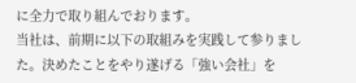に全力で取り組んでおります。
当社は、前期に以下の取組みを実践して参りました。決めたことをやり遂げる「強い会社」を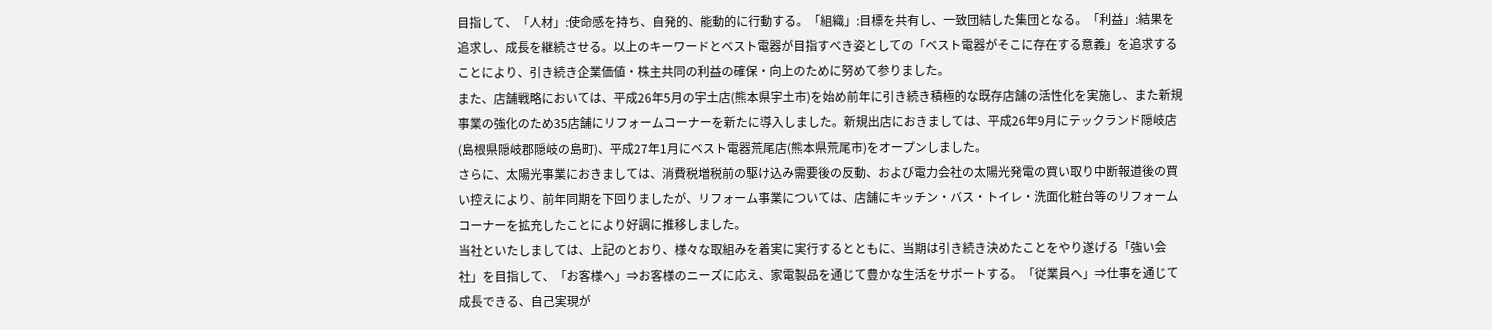目指して、「人材」:使命感を持ち、自発的、能動的に行動する。「組織」:目標を共有し、一致団結した集団となる。「利益」:結果を追求し、成長を継続させる。以上のキーワードとベスト電器が目指すべき姿としての「ベスト電器がそこに存在する意義」を追求することにより、引き続き企業価値・株主共同の利益の確保・向上のために努めて参りました。
また、店舗戦略においては、平成26年5月の宇土店(熊本県宇土市)を始め前年に引き続き積極的な既存店舗の活性化を実施し、また新規事業の強化のため35店舗にリフォームコーナーを新たに導入しました。新規出店におきましては、平成26年9月にテックランド隠岐店(島根県隠岐郡隠岐の島町)、平成27年1月にベスト電器荒尾店(熊本県荒尾市)をオープンしました。
さらに、太陽光事業におきましては、消費税増税前の駆け込み需要後の反動、および電力会社の太陽光発電の買い取り中断報道後の買い控えにより、前年同期を下回りましたが、リフォーム事業については、店舗にキッチン・バス・トイレ・洗面化粧台等のリフォームコーナーを拡充したことにより好調に推移しました。
当社といたしましては、上記のとおり、様々な取組みを着実に実行するとともに、当期は引き続き決めたことをやり遂げる「強い会社」を目指して、「お客様へ」⇒お客様のニーズに応え、家電製品を通じて豊かな生活をサポートする。「従業員へ」⇒仕事を通じて成長できる、自己実現が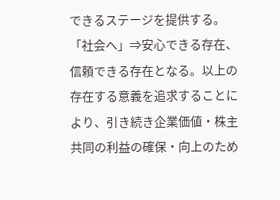できるステージを提供する。「社会へ」⇒安心できる存在、信頼できる存在となる。以上の存在する意義を追求することにより、引き続き企業価値・株主共同の利益の確保・向上のため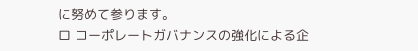に努めて参ります。
ロ コーポレートガバナンスの強化による企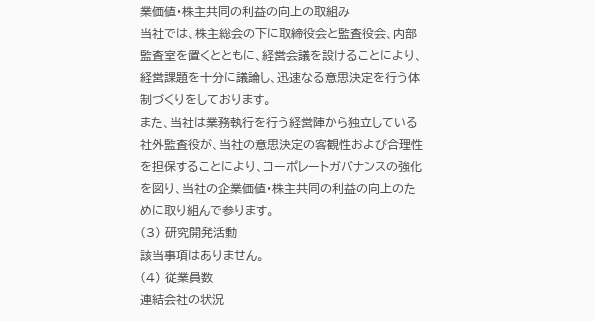業価値・株主共同の利益の向上の取組み
当社では、株主総会の下に取締役会と監査役会、内部監査室を置くとともに、経営会議を設けることにより、経営課題を十分に議論し、迅速なる意思決定を行う体制づくりをしております。
また、当社は業務執行を行う経営陣から独立している社外監査役が、当社の意思決定の客観性および合理性を担保することにより、コーポレートガバナンスの強化を図り、当社の企業価値・株主共同の利益の向上のために取り組んで参ります。
(3) 研究開発活動
該当事項はありません。
(4) 従業員数
連結会社の状況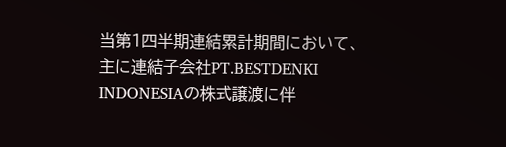当第1四半期連結累計期間において、主に連結子会社PT.BESTDENKI INDONESIAの株式譲渡に伴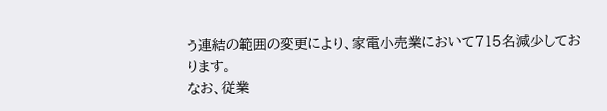う連結の範囲の変更により、家電小売業において715名減少しております。
なお、従業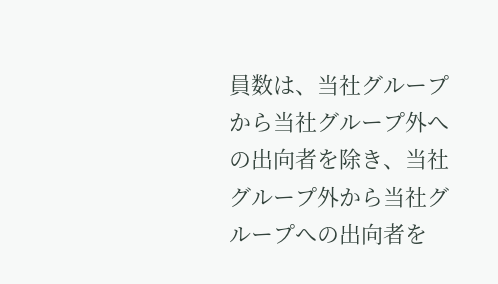員数は、当社グループから当社グループ外への出向者を除き、当社グループ外から当社グループへの出向者を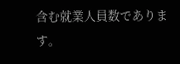含む就業人員数であります。